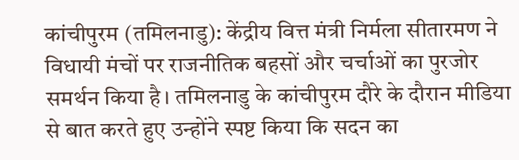कांचीपुरम (तमिलनाडु): केंद्रीय वित्त मंत्री निर्मला सीतारमण ने विधायी मंचों पर राजनीतिक बहसों और चर्चाओं का पुरजोर समर्थन किया है। तमिलनाडु के कांचीपुरम दौरे के दौरान मीडिया से बात करते हुए उन्होंने स्पष्ट किया कि सदन का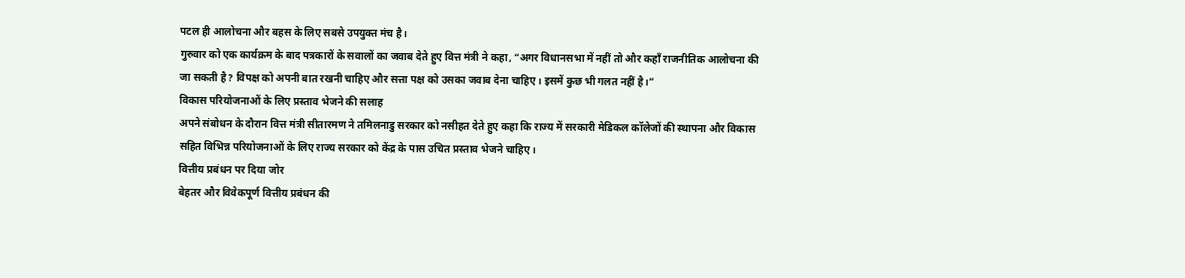पटल ही आलोचना और बहस के लिए सबसे उपयुक्त मंच है।
गुरुवार को एक कार्यक्रम के बाद पत्रकारों के सवालों का जवाब देते हुए वित्त मंत्री ने कहा, “अगर विधानसभा में नहीं तो और कहाँ राजनीतिक आलोचना की जा सकती है? विपक्ष को अपनी बात रखनी चाहिए और सत्ता पक्ष को उसका जवाब देना चाहिए। इसमें कुछ भी गलत नहीं है।”
विकास परियोजनाओं के लिए प्रस्ताव भेजने की सलाह
अपने संबोधन के दौरान वित्त मंत्री सीतारमण ने तमिलनाडु सरकार को नसीहत देते हुए कहा कि राज्य में सरकारी मेडिकल कॉलेजों की स्थापना और विकास सहित विभिन्न परियोजनाओं के लिए राज्य सरकार को केंद्र के पास उचित प्रस्ताव भेजने चाहिए।
वित्तीय प्रबंधन पर दिया जोर
बेहतर और विवेकपूर्ण वित्तीय प्रबंधन की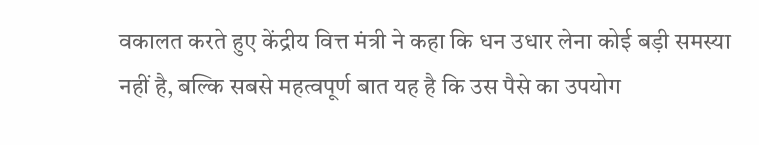वकालत करते हुए केंद्रीय वित्त मंत्री ने कहा कि धन उधार लेना कोई बड़ी समस्या नहीं है, बल्कि सबसे महत्वपूर्ण बात यह है कि उस पैसे का उपयोग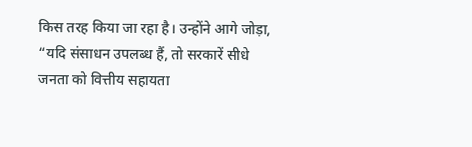किस तरह किया जा रहा है। उन्होंने आगे जोड़ा, “यदि संसाधन उपलब्ध हैं, तो सरकारें सीधे जनता को वित्तीय सहायता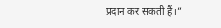प्रदान कर सकती हैं।”